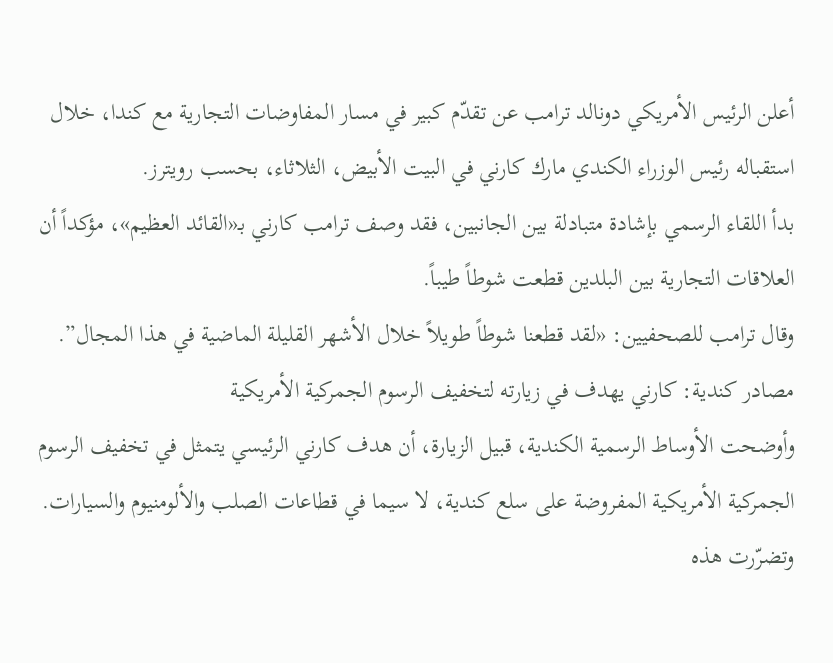أعلن الرئيس الأمريكي دونالد ترامب عن تقدّم كبير في مسار المفاوضات التجارية مع كندا، خلال استقباله رئيس الوزراء الكندي مارك كارني في البيت الأبيض، الثلاثاء، بحسب رويترز.
بدأ اللقاء الرسمي بإشادة متبادلة بين الجانبين، فقد وصف ترامب كارني بـ«القائد العظيم»، مؤكداً أن العلاقات التجارية بين البلدين قطعت شوطاً طيباً.
وقال ترامب للصحفيين: «لقد قطعنا شوطاً طويلاً خلال الأشهر القليلة الماضية في هذا المجال”.
مصادر كندية: كارني يهدف في زيارته لتخفيف الرسوم الجمركية الأمريكية
وأوضحت الأوساط الرسمية الكندية، قبيل الزيارة، أن هدف كارني الرئيسي يتمثل في تخفيف الرسوم الجمركية الأمريكية المفروضة على سلع كندية، لا سيما في قطاعات الصلب والألومنيوم والسيارات.
وتضرّرت هذه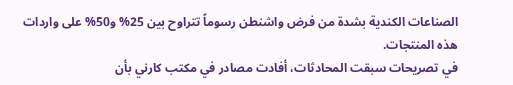الصناعات الكندية بشدة من فرض واشنطن رسوماً تتراوح بين 25% و50% على واردات هذه المنتجات.
في تصريحات سبقت المحادثات، أفادت مصادر في مكتب كارني بأن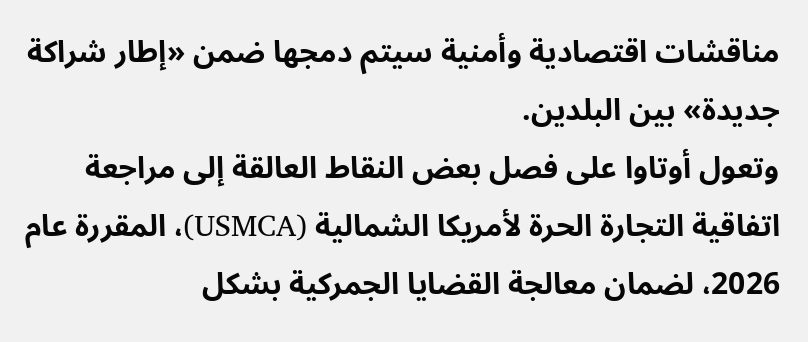مناقشات اقتصادية وأمنية سيتم دمجها ضمن «إطار شراكة جديدة» بين البلدين.
وتعول أوتاوا على فصل بعض النقاط العالقة إلى مراجعة اتفاقية التجارة الحرة لأمريكا الشمالية (USMCA)، المقررة عام 2026، لضمان معالجة القضايا الجمركية بشكل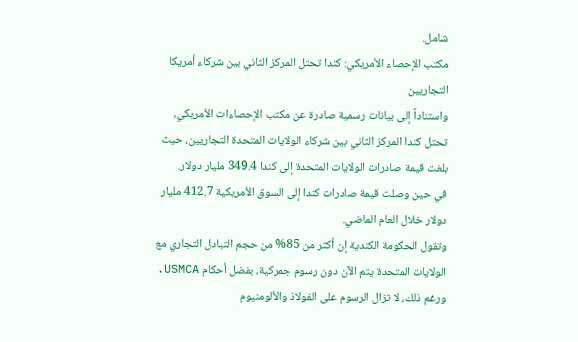شامل.
مكتب الإحصاء الأمريكي: كندا تحتل المركز الثاني بين شركاء أمريكا التجاريين
واستناداً إلى بيانات رسمية صادرة عن مكتب الإحصاءات الأمريكي، تحتل كندا المركز الثاني بين شركاء الولايات المتحدة التجاريين، حيث بلغت قيمة صادرات الولايات المتحدة إلى كندا 349.4 مليار دولار.
في حين وصلت قيمة صادرات كندا إلى السوق الأمريكية 412.7 مليار دولار خلال العام الماضي.
وتقول الحكومة الكندية إن أكثر من 85% من حجم التبادل التجاري مع الولايات المتحدة يتم الآن دون رسوم جمركية، بفضل أحكام USMCA. ورغم ذلك، لا تزال الرسوم على الفولاذ والألومنيوم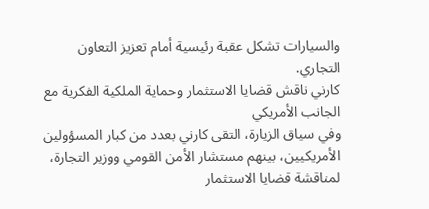والسيارات تشكل عقبة رئيسية أمام تعزيز التعاون التجاري.
كارني ناقش قضايا الاستثمار وحماية الملكية الفكرية مع الجانب الأمريكي
وفي سياق الزيارة، التقى كارني بعدد من كبار المسؤولين الأمريكيين، بينهم مستشار الأمن القومي ووزير التجارة، لمناقشة قضايا الاستثمار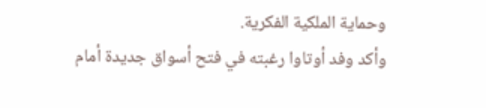وحماية الملكية الفكرية.
وأكد وفد أوتاوا رغبته في فتح أسواق جديدة أمام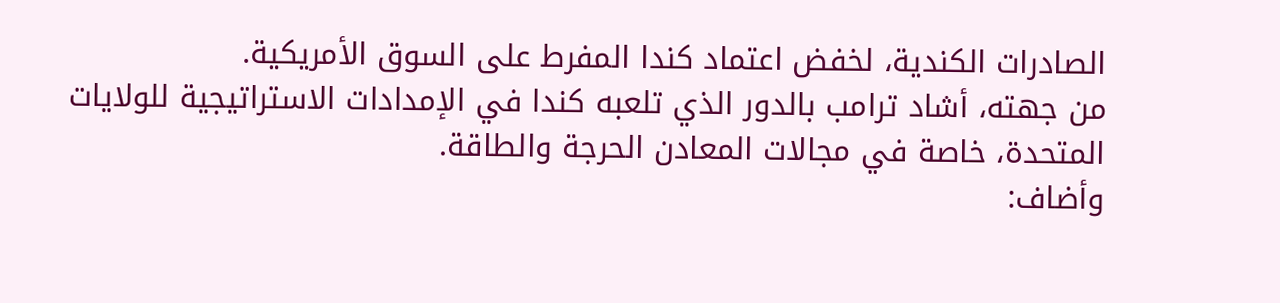الصادرات الكندية، لخفض اعتماد كندا المفرط على السوق الأمريكية.
من جهته، أشاد ترامب بالدور الذي تلعبه كندا في الإمدادات الاستراتيجية للولايات المتحدة، خاصة في مجالات المعادن الحرجة والطاقة.
وأضاف: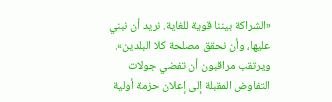«الشراكة بيننا قوية للغاية. نريد أن نبني عليها، وأن نحقق مصلحة كلا البلدين».
ويرتقب مراقبون أن تفضي جولات التفاوض المقبلة إلى إعلان حزمة أولية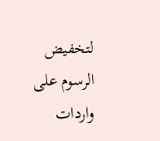لتخفيض الرسوم على واردات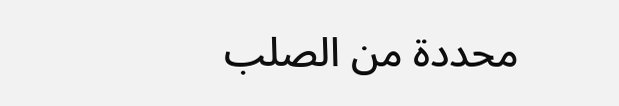محددة من الصلب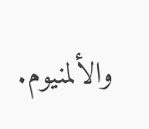والألمنيوم.